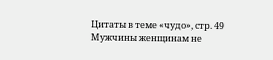Цитаты в теме «чудо», стр. 49
Мужчины женщинам не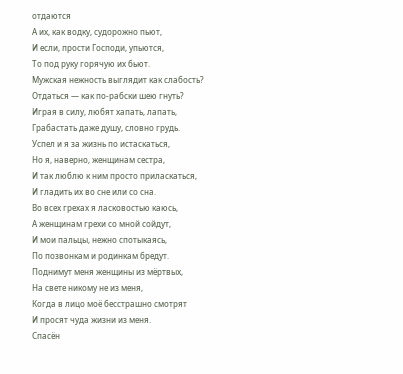отдаются
А их, как водку, судорожно пьют,
И если, прости Господи, упьются,
То под руку горячую их бьют.
Мужская нежность выглядит как слабость?
Отдаться — как по-рабски шею гнуть?
Играя в силу, любят хапать, лапать,
Грабастать даже душу, словно грудь.
Успел и я за жизнь по истаскаться,
Но я, наверно, женщинам сестра,
И так люблю к ним просто приласкаться,
И гладить их во сне или со сна.
Во всех грехах я ласковостью каюсь,
А женщинам грехи со мной сойдут,
И мои пальцы, нежно спотыкаясь,
По позвонкам и родинкам бредут.
Поднимут меня женщины из мёртвых,
На свете никому не из меня,
Когда в лицо моё бесстрашно смотрят
И просят чуда жизни из меня.
Спасён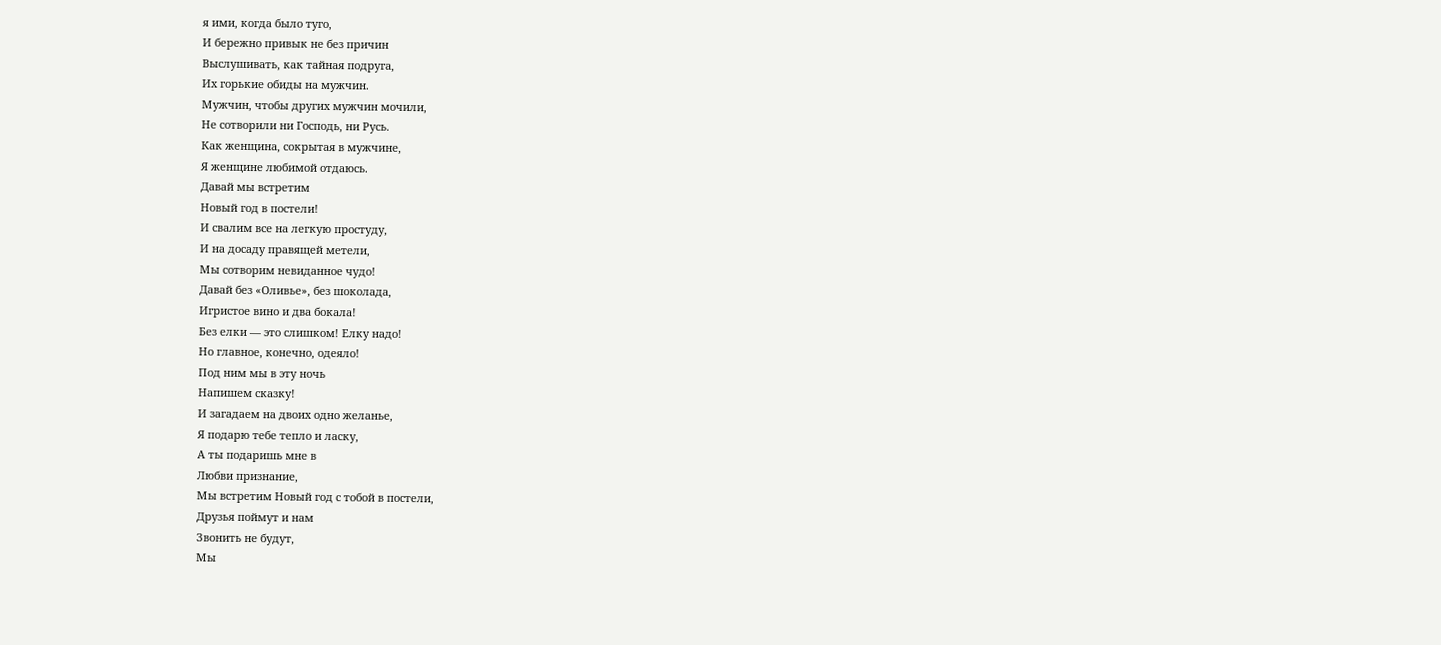я ими, когда было туго,
И бережно привык не без причин
Выслушивать, как тайная подруга,
Их горькие обиды на мужчин.
Мужчин, чтобы других мужчин мочили,
Не сотворили ни Господь, ни Русь.
Как женщина, сокрытая в мужчине,
Я женщине любимой отдаюсь.
Давай мы встретим
Новый год в постели!
И свалим все на легкую простуду,
И на досаду правящей метели,
Мы сотворим невиданное чудо!
Давай без «Оливье», без шоколада,
Игристое вино и два бокала!
Без елки — это слишком! Елку надо!
Но главное, конечно, одеяло!
Под ним мы в эту ночь
Напишем сказку!
И загадаем на двоих одно желанье,
Я подарю тебе тепло и ласку,
А ты подаришь мне в
Любви признание,
Мы встретим Новый год с тобой в постели,
Друзья поймут и нам
Звонить не будут,
Мы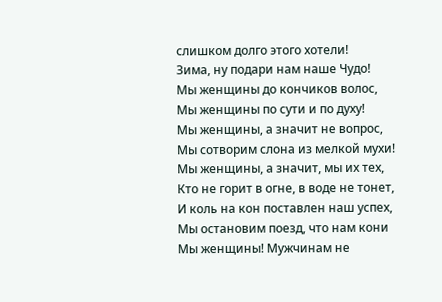слишком долго этого хотели!
Зима, ну подари нам наше Чудо!
Мы женщины до кончиков волос,
Мы женщины по сути и по духу!
Мы женщины, а значит не вопрос,
Мы сотворим слона из мелкой мухи!
Мы женщины, а значит, мы их тех,
Кто не горит в огне, в воде не тонет,
И коль на кон поставлен наш успех,
Мы остановим поезд, что нам кони
Мы женщины! Мужчинам не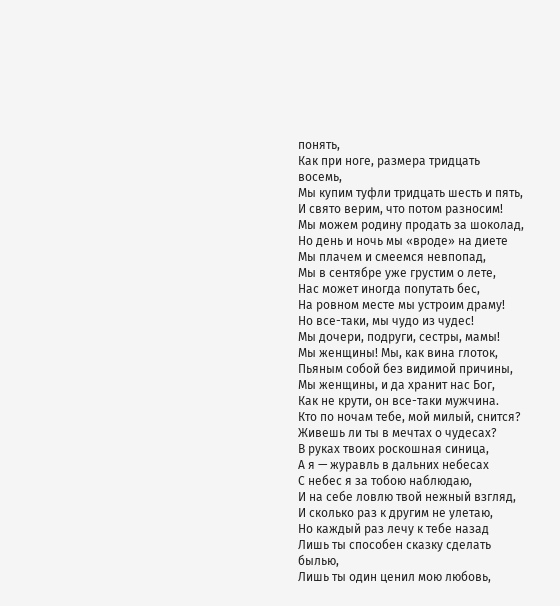понять,
Как при ноге, размера тридцать восемь,
Мы купим туфли тридцать шесть и пять,
И свято верим, что потом разносим!
Мы можем родину продать за шоколад,
Но день и ночь мы «вроде» на диете
Мы плачем и смеемся невпопад,
Мы в сентябре уже грустим о лете,
Нас может иногда попутать бес,
На ровном месте мы устроим драму!
Но все-таки, мы чудо из чудес!
Мы дочери, подруги, сестры, мамы!
Мы женщины! Мы, как вина глоток,
Пьяным собой без видимой причины,
Мы женщины, и да хранит нас Бог,
Как не крути, он все-таки мужчина.
Кто по ночам тебе, мой милый, снится?
Живешь ли ты в мечтах о чудесах?
В руках твоих роскошная синица,
А я — журавль в дальних небесах
С небес я за тобою наблюдаю,
И на себе ловлю твой нежный взгляд,
И сколько раз к другим не улетаю,
Но каждый раз лечу к тебе назад
Лишь ты способен сказку сделать былью,
Лишь ты один ценил мою любовь,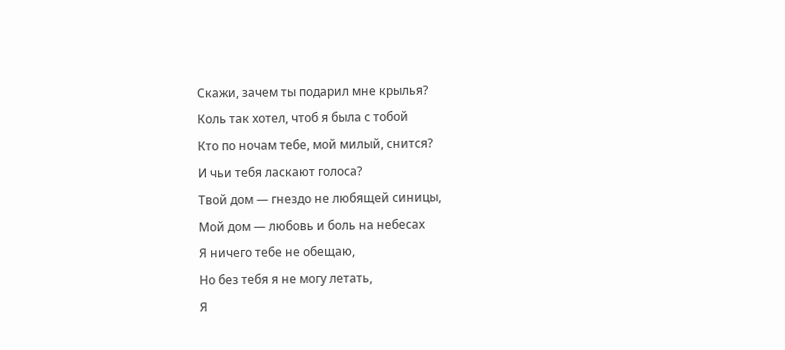Скажи, зачем ты подарил мне крылья?
Коль так хотел, чтоб я была с тобой
Кто по ночам тебе, мой милый, снится?
И чьи тебя ласкают голоса?
Твой дом — гнездо не любящей синицы,
Мой дом — любовь и боль на небесах
Я ничего тебе не обещаю,
Но без тебя я не могу летать,
Я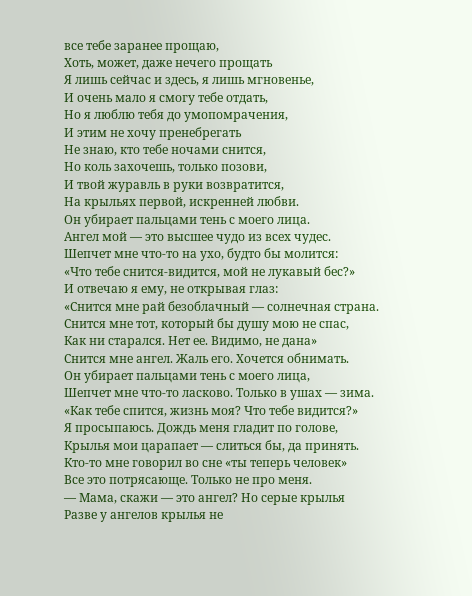все тебе заранее прощаю,
Хоть, может, даже нечего прощать
Я лишь сейчас и здесь, я лишь мгновенье,
И очень мало я смогу тебе отдать,
Но я люблю тебя до умопомрачения,
И этим не хочу пренебрегать
Не знаю, кто тебе ночами снится,
Но коль захочешь, только позови,
И твой журавль в руки возвратится,
На крыльях первой, искренней любви.
Он убирает пальцами тень с моего лица.
Ангел мой — это высшее чудо из всех чудес.
Шепчет мне что-то на ухо, будто бы молится:
«Что тебе снится-видится, мой не лукавый бес?»
И отвечаю я ему, не открывая глаз:
«Снится мне рай безоблачный — солнечная страна.
Снится мне тот, который бы душу мою не спас,
Как ни старался. Нет ее. Видимо, не дана»
Снится мне ангел. Жаль его. Хочется обнимать.
Он убирает пальцами тень с моего лица,
Шепчет мне что-то ласково. Только в ушах — зима.
«Как тебе спится, жизнь моя? Что тебе видится?»
Я просыпаюсь. Дождь меня гладит по голове,
Крылья мои царапает — слиться бы, да принять.
Кто-то мне говорил во сне «ты теперь человек»
Все это потрясающе. Только не про меня.
— Мама, скажи — это ангел? Но серые крылья
Разве у ангелов крылья не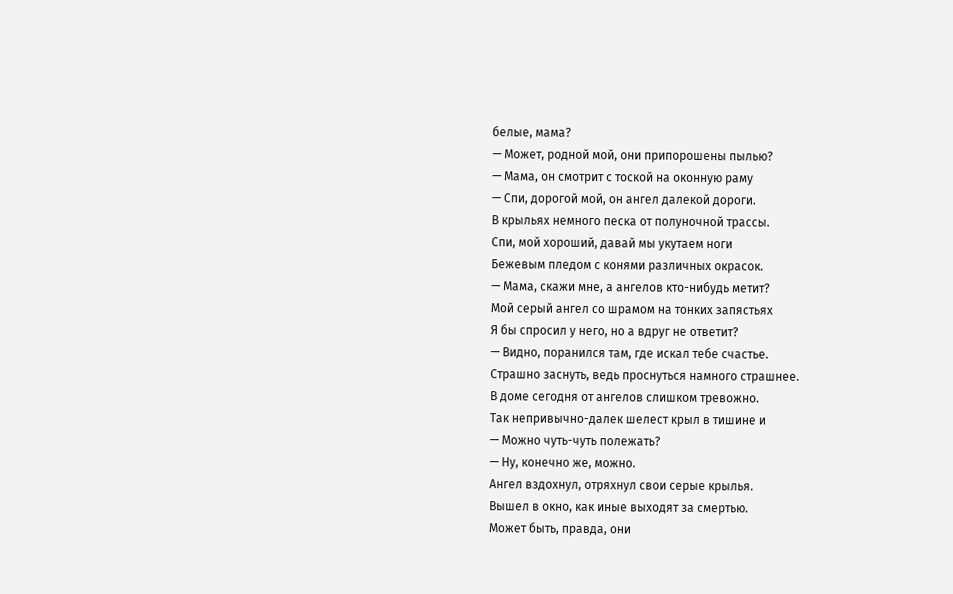белые, мама?
— Может, родной мой, они припорошены пылью?
— Мама, он смотрит с тоской на оконную раму
— Спи, дорогой мой, он ангел далекой дороги.
В крыльях немного песка от полуночной трассы.
Спи, мой хороший, давай мы укутаем ноги
Бежевым пледом с конями различных окрасок.
— Мама, скажи мне, а ангелов кто-нибудь метит?
Мой серый ангел со шрамом на тонких запястьях
Я бы спросил у него, но а вдруг не ответит?
— Видно, поранился там, где искал тебе счастье.
Страшно заснуть, ведь проснуться намного страшнее.
В доме сегодня от ангелов слишком тревожно.
Так непривычно-далек шелест крыл в тишине и
— Можно чуть-чуть полежать?
— Ну, конечно же, можно.
Ангел вздохнул, отряхнул свои серые крылья.
Вышел в окно, как иные выходят за смертью.
Может быть, правда, они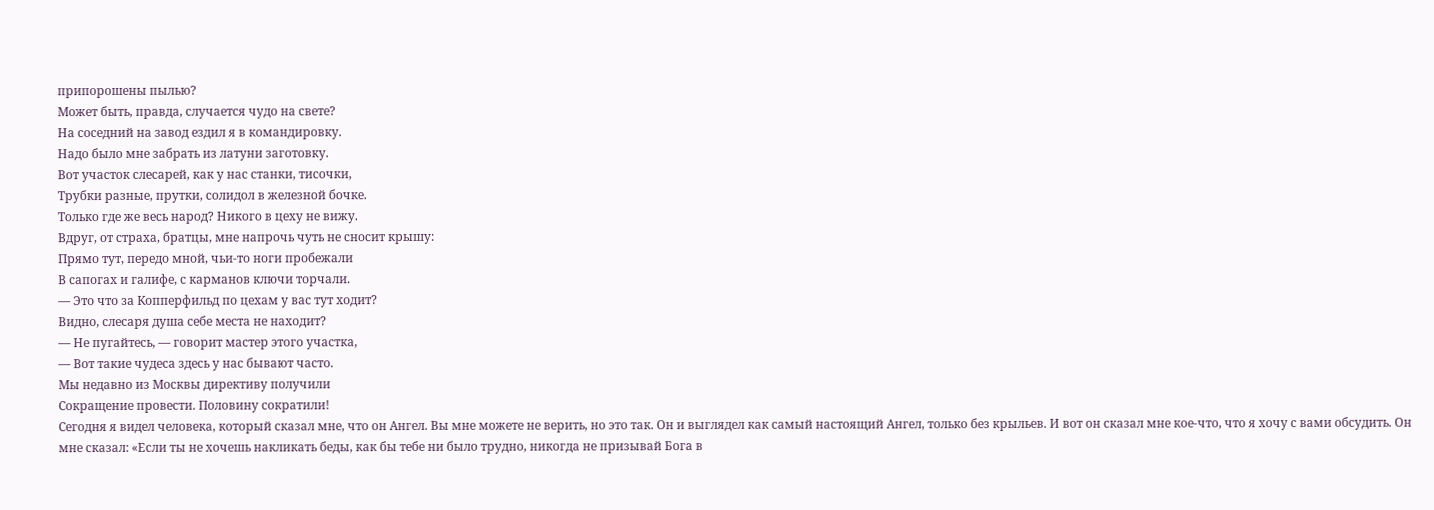припорошены пылью?
Может быть, правда, случается чудо на свете?
На соседний на завод ездил я в командировку.
Надо было мне забрать из латуни заготовку.
Вот участок слесарей, как у нас станки, тисочки,
Трубки разные, прутки, солидол в железной бочке.
Только где же весь народ? Никого в цеху не вижу.
Вдруг, от страха, братцы, мне напрочь чуть не сносит крышу:
Прямо тут, передо мной, чьи-то ноги пробежали
В сапогах и галифе, с карманов ключи торчали.
— Это что за Копперфильд по цехам у вас тут ходит?
Видно, слесаря душа себе места не находит?
— Не пугайтесь, — говорит мастер этого участка,
— Вот такие чудеса здесь у нас бывают часто.
Мы недавно из Москвы директиву получили
Сокращение провести. Половину сократили!
Сегодня я видел человека, который сказал мне, что он Ангел. Вы мне можете не верить, но это так. Он и выглядел как самый настоящий Ангел, только без крыльев. И вот он сказал мне кое-что, что я хочу с вами обсудить. Он мне сказал: «Если ты не хочешь накликать беды, как бы тебе ни было трудно, никогда не призывай Бога в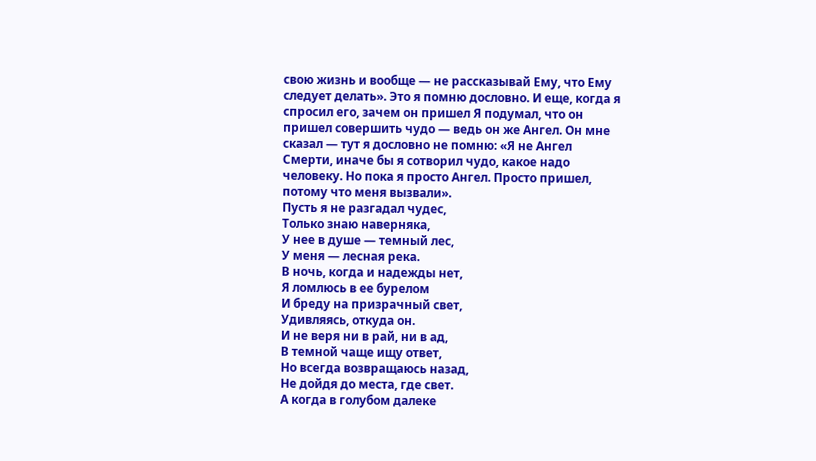свою жизнь и вообще — не рассказывай Ему, что Ему следует делать». Это я помню дословно. И еще, когда я спросил его, зачем он пришел Я подумал, что он пришел совершить чудо — ведь он же Ангел. Он мне сказал — тут я дословно не помню: «Я не Ангел Смерти, иначе бы я сотворил чудо, какое надо человеку. Но пока я просто Ангел. Просто пришел, потому что меня вызвали».
Пусть я не разгадал чудес,
Только знаю наверняка,
У нее в душе — темный лес,
У меня — лесная река.
В ночь, когда и надежды нет,
Я ломлюсь в ее бурелом
И бреду на призрачный свет,
Удивляясь, откуда он.
И не веря ни в рай, ни в ад,
В темной чаще ищу ответ,
Но всегда возвращаюсь назад,
Не дойдя до места, где свет.
А когда в голубом далеке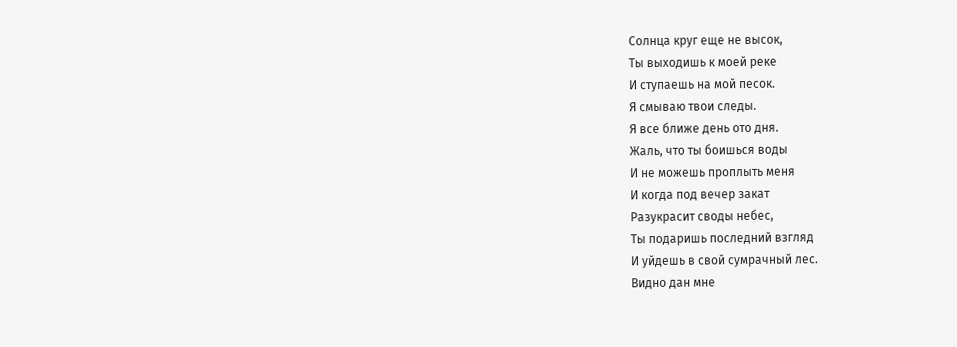Солнца круг еще не высок,
Ты выходишь к моей реке
И ступаешь на мой песок.
Я смываю твои следы.
Я все ближе день ото дня.
Жаль, что ты боишься воды
И не можешь проплыть меня
И когда под вечер закат
Разукрасит своды небес,
Ты подаришь последний взгляд
И уйдешь в свой сумрачный лес.
Видно дан мне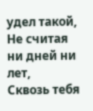удел такой,
Не считая ни дней ни лет,
Сквозь тебя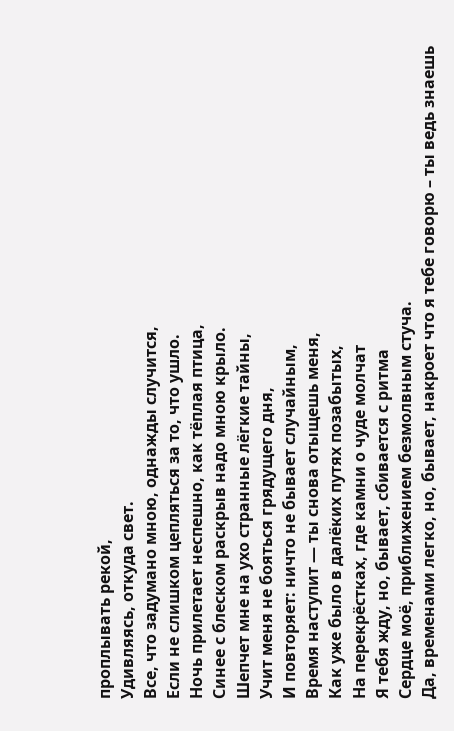проплывать рекой,
Удивляясь, откуда свет.
Все, что задумано мною, однажды случится,
Если не слишком цепляться за то, что ушло.
Ночь прилетает неспешно, как тёплая птица,
Синее с блеском раскрыв надо мною крыло.
Шепчет мне на ухо странные лёгкие тайны,
Учит меня не бояться грядущего дня,
И повторяет: ничто не бывает случайным,
Время наступит — ты снова отыщешь меня,
Как уже было в далёких путях позабытых,
На перекрёстках, где камни о чуде молчат
Я тебя жду, но, бывает, сбивается с ритма
Сердце моё, приближением безмолвным стуча.
Да, временами легко, но, бывает, накроет что я тебе говорю – ты ведь знаешь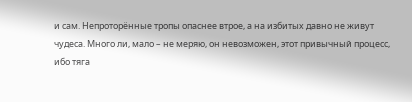и сам. Непроторённые тропы опаснее втрое, а на избитых давно не живут чудеса. Много ли, мало – не меряю, он невозможен, этот привычный процесс, ибо тяга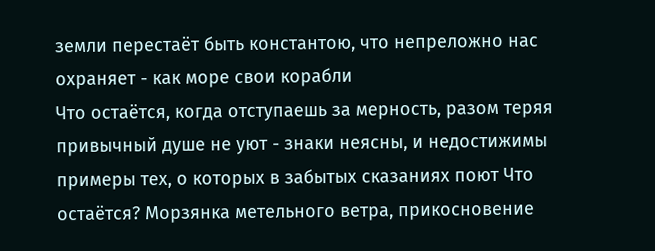земли перестаёт быть константою, что непреложно нас охраняет - как море свои корабли
Что остаётся, когда отступаешь за мерность, разом теряя привычный душе не уют - знаки неясны, и недостижимы примеры тех, о которых в забытых сказаниях поют Что остаётся? Морзянка метельного ветра, прикосновение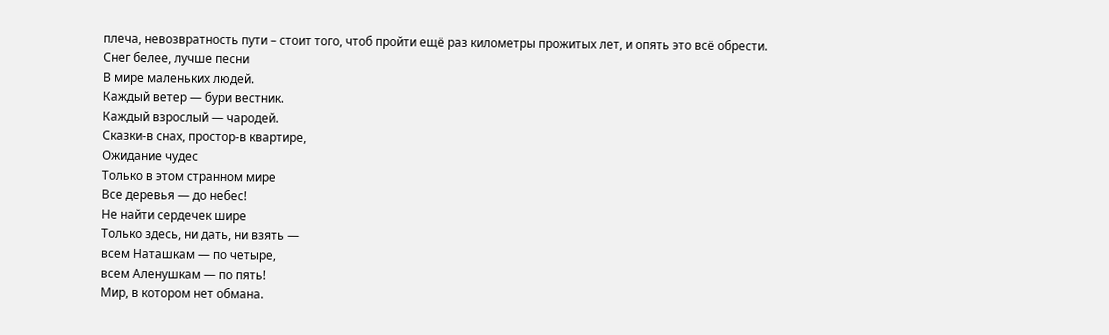плеча, невозвратность пути – стоит того, чтоб пройти ещё раз километры прожитых лет, и опять это всё обрести.
Снег белее, лучше песни
В мире маленьких людей.
Каждый ветер — бури вестник.
Каждый взрослый — чародей.
Сказки-в снах, простор-в квартире,
Ожидание чудес
Только в этом странном мире
Все деревья — до небес!
Не найти сердечек шире
Только здесь, ни дать, ни взять —
всем Наташкам — по четыре,
всем Аленушкам — по пять!
Мир, в котором нет обмана.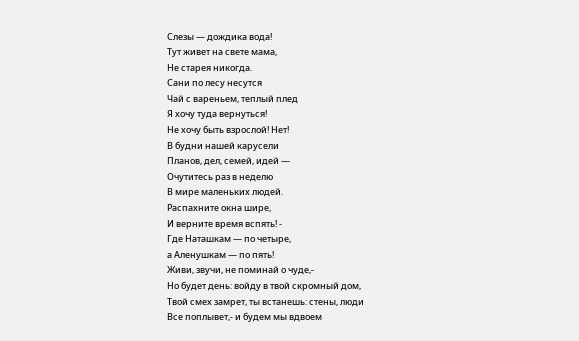Слезы — дождика вода!
Тут живет на свете мама,
Не старея никогда.
Сани по лесу несутся
Чай с вареньем, теплый плед
Я хочу туда вернуться!
Не хочу быть взрослой! Нет!
В будни нашей карусели
Планов, дел, семей, идей —
Очутитесь раз в неделю
В мире маленьких людей.
Распахните окна шире,
И верните время вспять! -
Где Наташкам — по четыре,
а Аленушкам — по пять!
Живи, звучи, не поминай о чуде,-
Но будет день: войду в твой скромный дом,
Твой смех замрет, ты встанешь: стены, люди
Все поплывет,- и будем мы вдвоем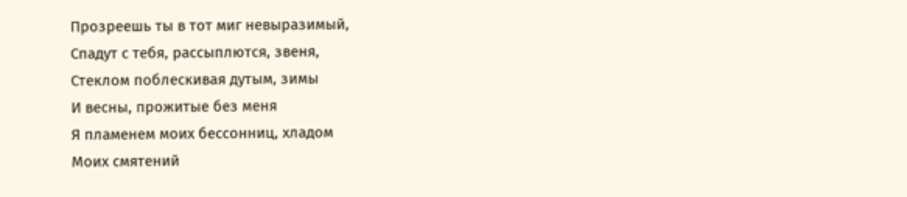Прозреешь ты в тот миг невыразимый,
Спадут с тебя, рассыплются, звеня,
Стеклом поблескивая дутым, зимы
И вeсны, прожитые без меня
Я пламенем моих бессонниц, хладом
Моих смятений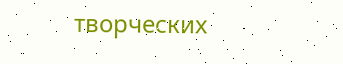творческих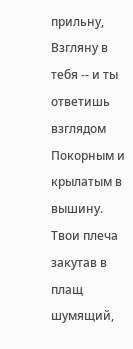прильну,
Взгляну в тебя -- и ты ответишь взглядом
Покорным и крылатым в вышину.
Твои плеча закутав в плащ шумящий,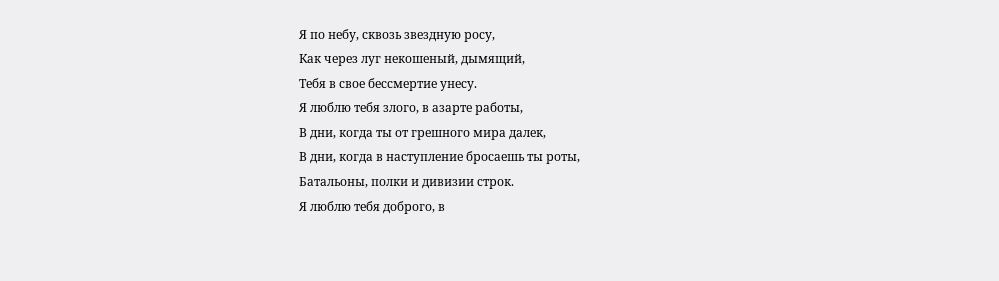Я по небу, сквозь звездную росу,
Как через луг некошеный, дымящий,
Тебя в свое бессмертие унесу.
Я люблю тебя злого, в азарте работы,
В дни, когда ты от грешного мира далек,
В дни, когда в наступление бросаешь ты роты,
Батальоны, полки и дивизии строк.
Я люблю тебя доброго, в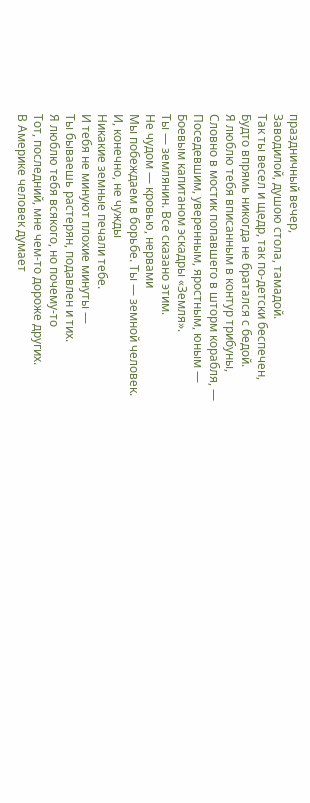праздничный вечер,
Заводилой, душою стола, тамадой.
Так ты весел и щедр, так по-детски беспечен,
Будто впрямь никогда не братался с бедой.
Я люблю тебя вписанным в контур трибуны,
Словно в мостик попавшего в шторм корабля, —
Поседевшим, уверенным, яростным, юным —
Боевым капитаном эскадры «Земля».
Ты — землянин. Все сказано этим.
Не чудом — кровью, нервами
Мы побеждаем в борьбе. Ты — земной человек.
И, конечно, не чужды
Никакие земные печали тебе.
И тебя не минуют плохие минуты —
Ты бываешь растерян, подавлен и тих.
Я люблю тебя всякого, но почему-то
Тот, последний, мне чем-то дороже других.
В Америке человек думает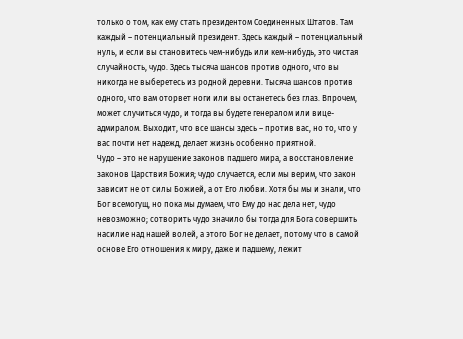только о том, как ему стать президентом Соединенных Штатов. Там каждый – потенциальный президент. Здесь каждый – потенциальный нуль, и если вы становитесь чем-нибудь или кем-нибудь, это чистая случайность, чудо. Здесь тысяча шансов против одного, что вы никогда не выберетесь из родной деревни. Тысяча шансов против одного, что вам оторвет ноги или вы останетесь без глаз. Впрочем, может случиться чудо, и тогда вы будете генералом или вице-адмиралом. Выходит, что все шансы здесь – против вас, но то, что у вас почти нет надежд, делает жизнь особенно приятной.
Чудо – это не нарушение законов падшего мира, а восстановление законов Царствия Божия; чудо случается, если мы верим, что закон зависит не от силы Божией, а от Его любви. Хотя бы мы и знали, что Бог всемогущ, но пока мы думаем, что Ему до нас дела нет, чудо невозможно; сотворить чудо значило бы тогда для Бога совершить насилие над нашей волей, а этого Бог не делает, потому что в самой основе Его отношения к миру, даже и падшему, лежит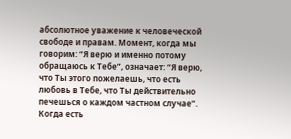абсолютное уважение к человеческой свободе и правам. Момент, когда мы говорим: “Я верю и именно потому обращаюсь к Тебе”, означает: “Я верю, что Ты этого пожелаешь, что есть любовь в Тебе, что Ты действительно печешься о каждом частном случае”. Когда есть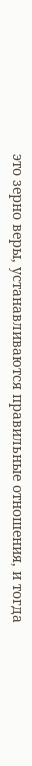это зерно веры, устанавливаются правильные отношения, и тогда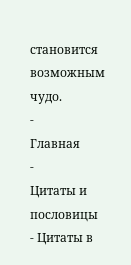становится возможным чудо.
-
Главная
-
Цитаты и пословицы
- Цитаты в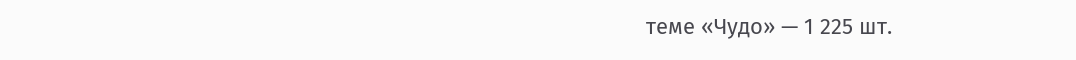теме «Чудо» — 1 225 шт.